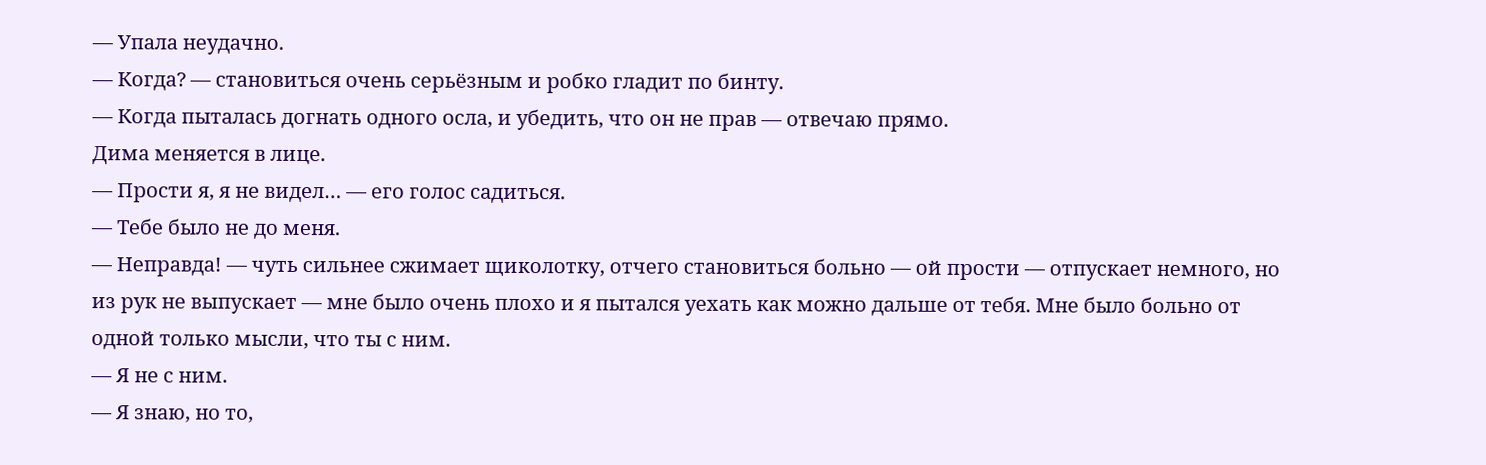— Упала неудачно.
— Когда? — становиться очень серьёзным и робко гладит по бинту.
— Когда пыталась догнать одного осла, и убедить, что он не прав — отвечаю прямо.
Дима меняется в лице.
— Прости я, я не видел… — его голос садиться.
— Тебе было не до меня.
— Неправда! — чуть сильнее сжимает щиколотку, отчего становиться больно — ой прости — отпускает немного, но из рук не выпускает — мне было очень плохо и я пытался уехать как можно дальше от тебя. Мне было больно от одной только мысли, что ты с ним.
— Я не с ним.
— Я знаю, но то,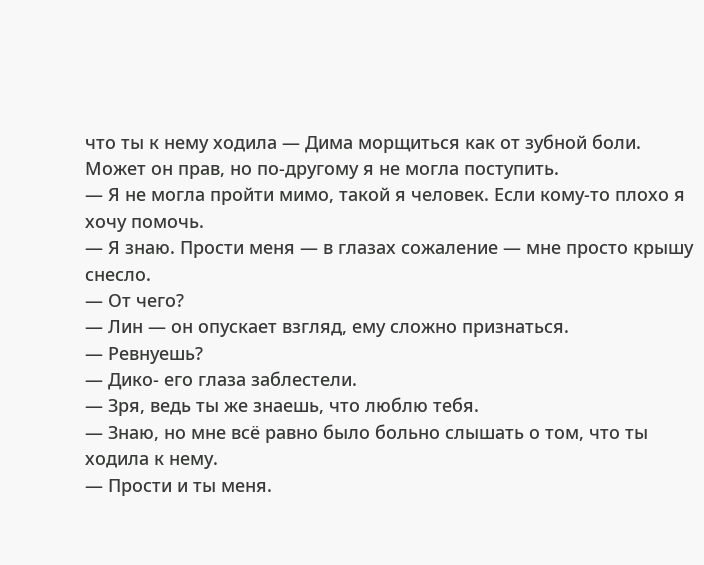что ты к нему ходила — Дима морщиться как от зубной боли.
Может он прав, но по-другому я не могла поступить.
— Я не могла пройти мимо, такой я человек. Если кому-то плохо я хочу помочь.
— Я знаю. Прости меня — в глазах сожаление — мне просто крышу снесло.
— От чего?
— Лин — он опускает взгляд, ему сложно признаться.
— Ревнуешь?
— Дико- его глаза заблестели.
— Зря, ведь ты же знаешь, что люблю тебя.
— Знаю, но мне всё равно было больно слышать о том, что ты ходила к нему.
— Прости и ты меня.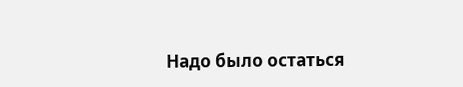Надо было остаться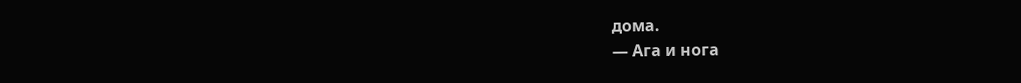дома.
— Ага и нога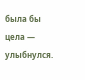была бы цела — улыбнулся.